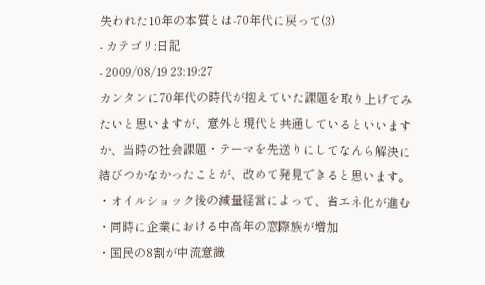失われた10年の本質とは-70年代に戻って(3)
- カテゴリ:日記
- 2009/08/19 23:19:27
カンタンに70年代の時代が抱えていた課題を取り上げてみたいと思いますが、意外と現代と共通しているといいますか、当時の社会課題・テーマを先送りにしてなんら解決に結びつかなかったことが、改めて発見できると思います。
・オイルショック後の減量経営によって、省エネ化が進む
・同時に企業における中高年の窓際族が増加
・国民の8割が中流意識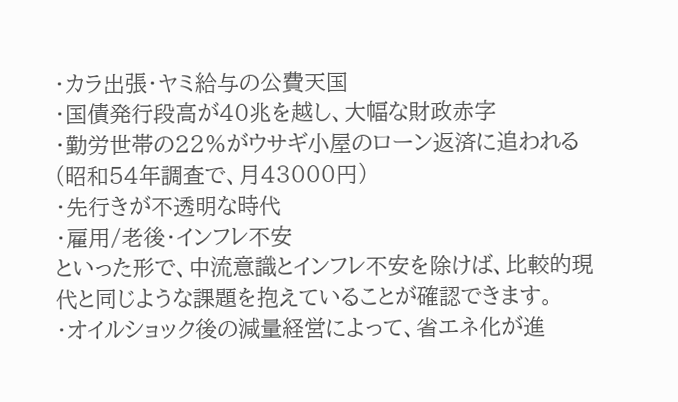・カラ出張・ヤミ給与の公費天国
・国債発行段高が40兆を越し、大幅な財政赤字
・勤労世帯の22%がウサギ小屋のローン返済に追われる
(昭和54年調査で、月43000円)
・先行きが不透明な時代
・雇用/老後・インフレ不安
といった形で、中流意識とインフレ不安を除けば、比較的現代と同じような課題を抱えていることが確認できます。
・オイルショック後の減量経営によって、省エネ化が進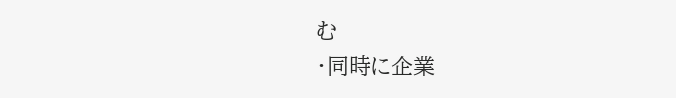む
・同時に企業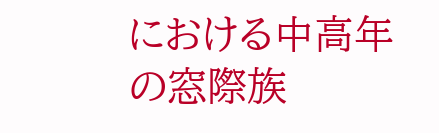における中高年の窓際族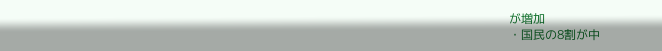が増加
・国民の8割が中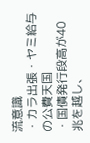流意識
・カラ出張・ヤミ給与の公費天国
・国債発行段高が40兆を越し、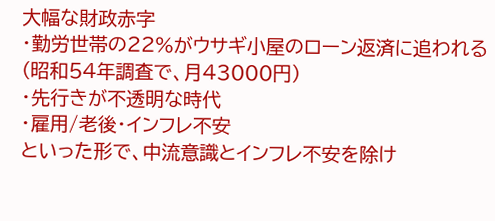大幅な財政赤字
・勤労世帯の22%がウサギ小屋のローン返済に追われる
(昭和54年調査で、月43000円)
・先行きが不透明な時代
・雇用/老後・インフレ不安
といった形で、中流意識とインフレ不安を除け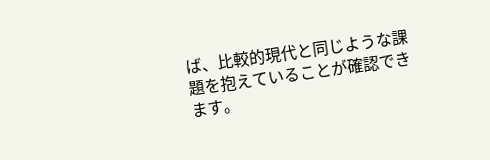ば、比較的現代と同じような課題を抱えていることが確認できます。